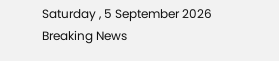Saturday , 5 September 2026
Breaking News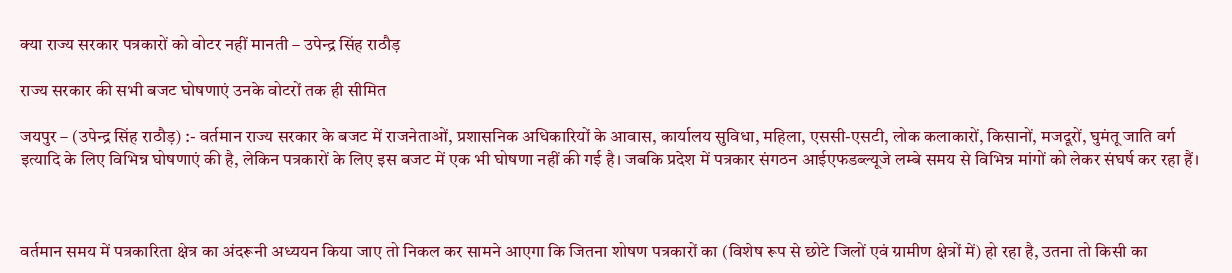क्या राज्य सरकार पत्रकारों को वोटर नहीं मानती – उपेन्द्र सिंह राठौड़

राज्य सरकार की सभी बजट घोषणाएं उनके वोटरों तक ही सीमित

जयपुर – (उपेन्द्र सिंह राठौड़) :- वर्तमान राज्य सरकार के बजट में राजनेताओं, प्रशासनिक अधिकारियों के आवास, कार्यालय सुविधा, महिला, एससी-एसटी, लोक कलाकारों, किसानों, मजदूरों, घुमंतू जाति वर्ग इत्यादि के लिए विभिन्न घोषणाएं की है, लेकिन पत्रकारों के लिए इस बजट में एक भी घोषणा नहीं की गई है। जबकि प्रदेश में पत्रकार संगठन आईएफडब्ल्यूजे लम्बे समय से विभिन्न मांगों को लेकर संघर्ष कर रहा हैं।



वर्तमान समय में पत्रकारिता क्षेत्र का अंदरूनी अध्ययन किया जाए तो निकल कर सामने आएगा कि जितना शोषण पत्रकारों का (विशेष रूप से छोटे जिलों एवं ग्रामीण क्षेत्रों में) हो रहा है, उतना तो किसी का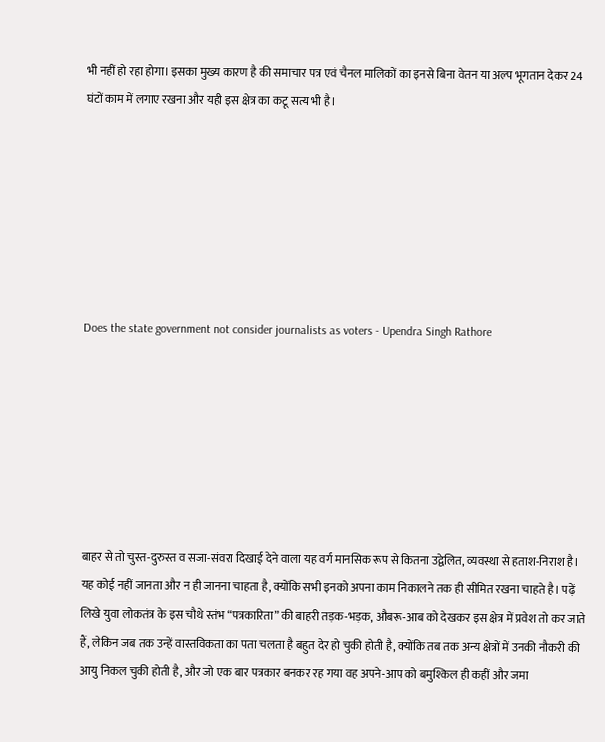भी नहीं हो रहा होगा। इसका मुख्य कारण है की समाचार पत्र एवं चैनल मालिकों का इनसे बिना वेतन या अल्प भूगतान देकर 24 घंटों काम में लगाए रखना और यही इस क्षेत्र का कटू सत्य भी है।







Does the state government not consider journalists as voters - Upendra Singh Rathore







बाहर से तो चुस्त-दुरुस्त व सजा-संवरा दिखाई देने वाला यह वर्ग मानसिक रूप से कितना उद्वेलित, व्यवस्था से हताश-निराश है। यह कोई नहीं जानता और न ही जानना चाहता है, क्योंकि सभी इनको अपना काम निकालने तक ही सीमित रखना चाहते है। पढ़ें लिखे युवा लोकतंत्र के इस चौथे स्तंभ “पत्रकारिता” की बाहरी तड़क-भड़क, औबरू-आब को देखकर इस क्षेत्र में प्रवेश तो कर जाते हैं, लेकिन जब तक उन्हें वास्तविकता का पता चलता है बहुत देर हो चुकी होती है, क्योंकि तब तक अन्य क्षेत्रों में उनकी नौकरी की आयु निकल चुकी होती है, और जो एक बार पत्रकार बनकर रह गया वह अपने-आप को बमुश्किल ही कहीं और जमा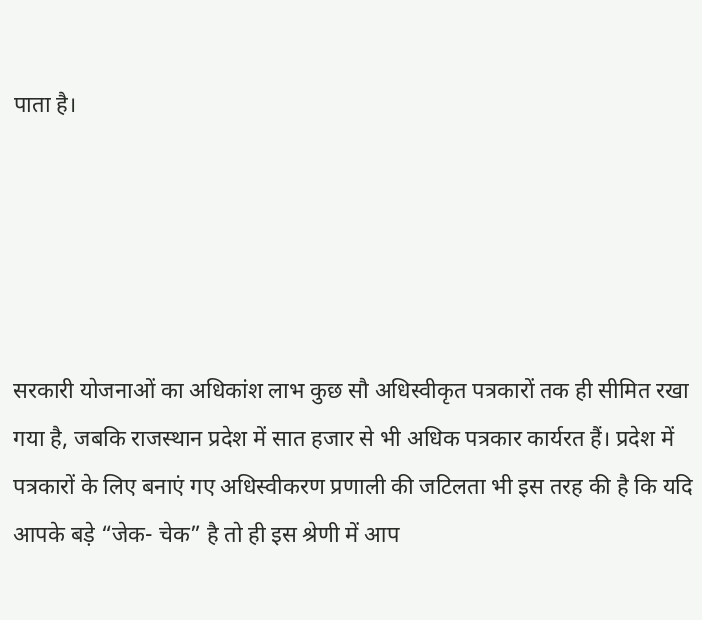पाता है।





सरकारी योजनाओं का अधिकांश लाभ कुछ सौ अधिस्वीकृत पत्रकारों तक ही सीमित रखा गया है, जबकि राजस्थान प्रदेश में सात हजार से भी अधिक पत्रकार कार्यरत हैं। प्रदेश में पत्रकारों के लिए बनाएं गए अधिस्वीकरण प्रणाली की जटिलता भी इस तरह की है कि यदि आपके बड़े “जेक- चेक” है तो ही इस श्रेणी में आप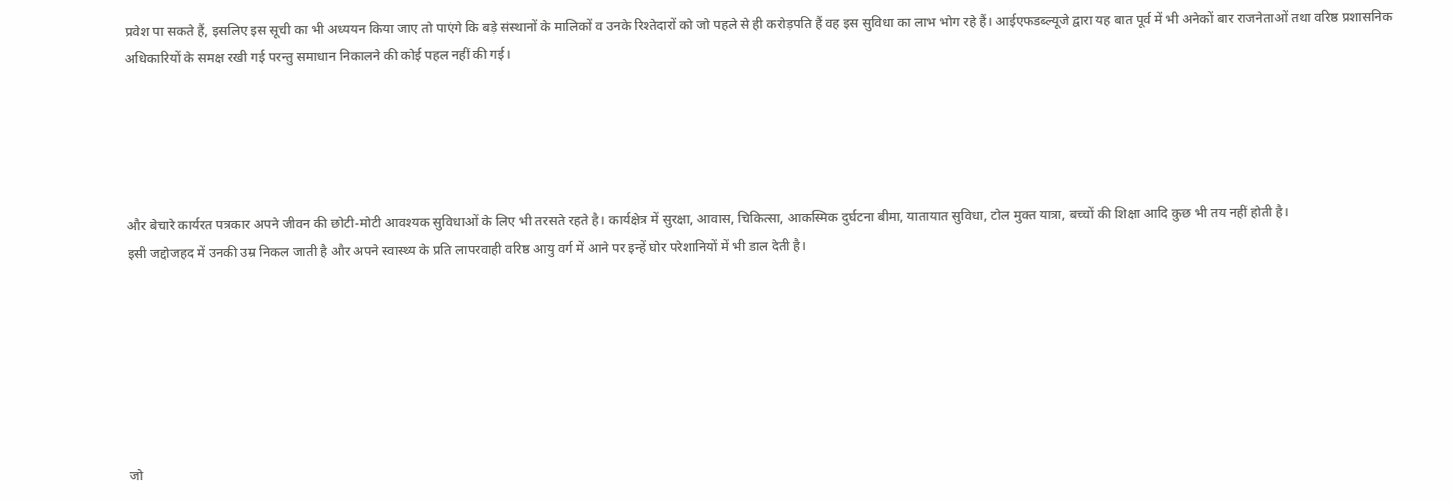प्रवेश पा सकते हैं, इसलिए इस सूची का भी अध्ययन किया जाए तो पाएंगे कि बड़े संस्थानों के मालिकों व उनके रिश्तेदारों को जो पहले से ही करोड़पति हैं वह इस सुविधा का लाभ भोग रहे हैं। आईएफडब्ल्यूजे द्वारा यह बात पूर्व में भी अनेकों बार राजनेताओं तथा वरिष्ठ प्रशासनिक अधिकारियों के समक्ष रखी गई परन्तु समाधान निकालने की कोई पहल नहीं की गई।





और बेचारे कार्यरत पत्रकार अपने जीवन की छोटी-मोटी आवश्यक सुविधाओं के लिए भी तरसते रहते है। कार्यक्षेत्र में सुरक्षा, आवास, चिकित्सा, आकस्मिक दुर्घटना बीमा, यातायात सुविधा, टोल मुक्त यात्रा, बच्चों की शिक्षा आदि कुछ भी तय नहीं होती है।
इसी जद्दोजहद में उनकी उम्र निकल जाती है और अपने स्वास्थ्य के प्रति लापरवाही वरिष्ठ आयु वर्ग में आने पर इन्हें घोर परेशानियों में भी डाल देती है।







जो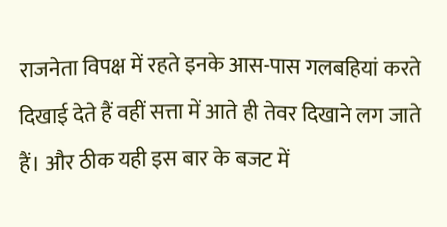राजनेता विपक्ष में रहते इनके आस-पास गलबहियां करते दिखाई देते हैं वहीं सत्ता में आते ही तेवर दिखाने लग जाते हैं। और ठीक यही इस बार के बजट में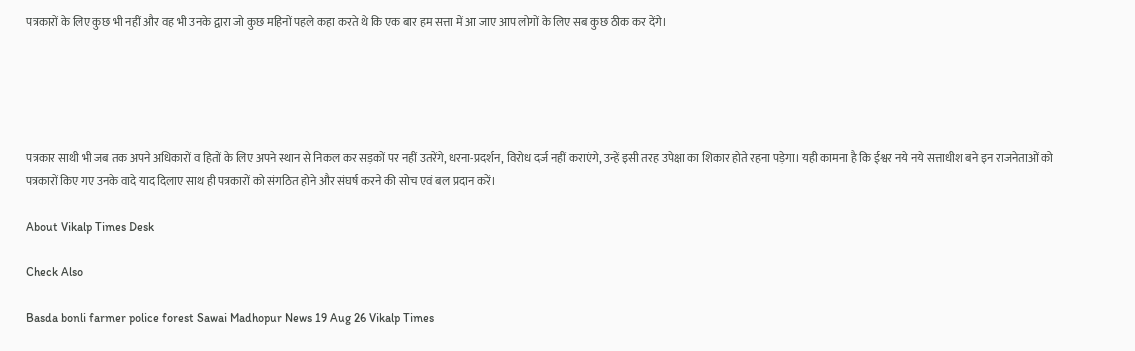पत्रकारों के लिए कुछ भी नहीं और वह भी उनके द्वारा जो कुछ महिनों पहले कहा करते थे कि एक बार हम सत्ता में आ जाए आप लोगों के लिए सब कुछ ठीक कर देंगे।





पत्रकार साथी भी जब तक अपने अधिकारों व हितों के लिए अपने स्थान से निकल कर सड़कों पर नहीं उतरेंगे, धरना-प्रदर्शन, विरोध दर्ज नहीं कराएंगे, उन्हें इसी तरह उपेक्षा का शिकार होते रहना पड़ेगा। यही कामना है कि ईश्वर नये नये सत्ताधीश बने इन राजनेताओं को पत्रकारों किए गए उनके वादे याद दिलाए साथ ही पत्रकारों को संगठित होने और संघर्ष करने की सोच एवं बल प्रदान करें।

About Vikalp Times Desk

Check Also

Basda bonli farmer police forest Sawai Madhopur News 19 Aug 26 Vikalp Times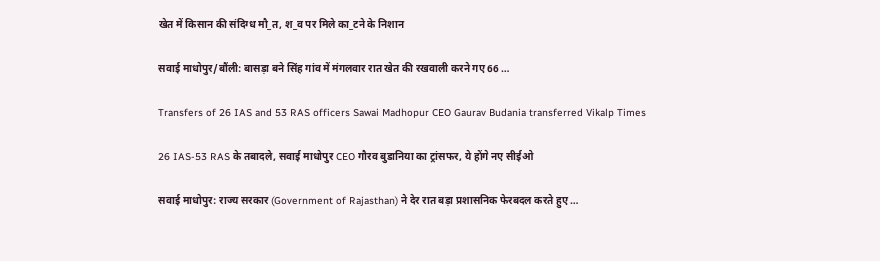खेत में किसान की संदिग्ध मौ_त, श_व पर मिले का_टने के निशान

सवाई माधोपुर/बौंली: बासड़ा बने सिंह गांव में मंगलवार रात खेत की रखवाली करने गए 66 …

Transfers of 26 IAS and 53 RAS officers Sawai Madhopur CEO Gaurav Budania transferred Vikalp Times

26 IAS-53 RAS के तबादले, सवाई माधोपुर CEO गौरव बुडानिया का ट्रांसफर, ये होंगे नए सीईओ

सवाई माधोपुर: राज्य सरकार (Government of Rajasthan) ने देर रात बड़ा प्रशासनिक फेरबदल करते हुए …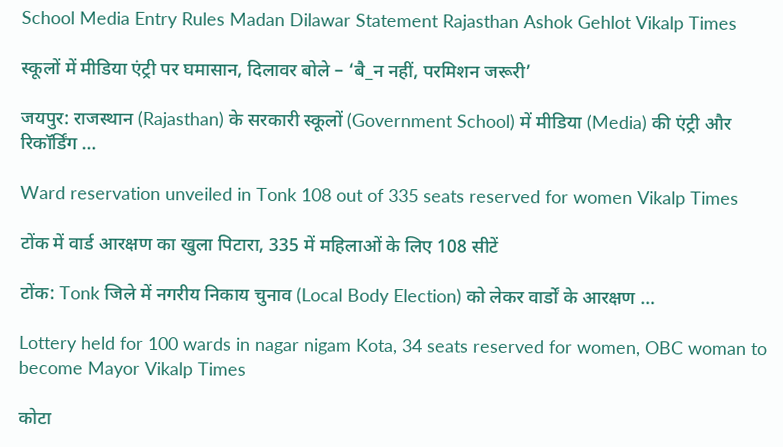School Media Entry Rules Madan Dilawar Statement Rajasthan Ashok Gehlot Vikalp Times

स्कूलों में मीडिया एंट्री पर घमासान, दिलावर बोले – ‘बै_न नहीं, परमिशन जरूरी’

जयपुर: राजस्थान (Rajasthan) के सरकारी स्कूलों (Government School) में मीडिया (Media) की एंट्री और रिकॉर्डिंग …

Ward reservation unveiled in Tonk 108 out of 335 seats reserved for women Vikalp Times

टोंक में वार्ड आरक्षण का खुला पिटारा, 335 में महिलाओं के लिए 108 सीटें

टोंक: Tonk जिले में नगरीय निकाय चुनाव (Local Body Election) को लेकर वार्डों के आरक्षण …

Lottery held for 100 wards in nagar nigam Kota, 34 seats reserved for women, OBC woman to become Mayor Vikalp Times

कोटा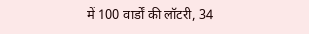में 100 वार्डों की लॉटरी, 34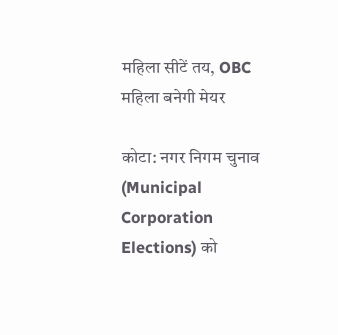महिला सीटें तय, OBC महिला बनेगी मेयर

कोटा: नगर निगम चुनाव (Municipal Corporation Elections) को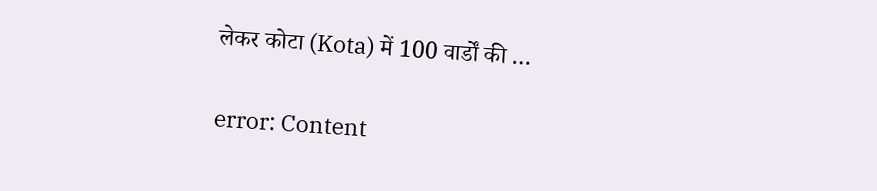लेकर कोटा (Kota) में 100 वार्डों की …

error: Content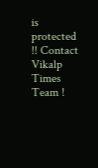is protected !! Contact Vikalp Times Team !